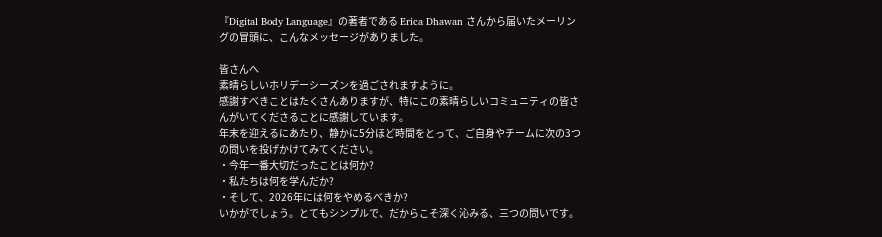『Digital Body Language』の著者である Erica Dhawan さんから届いたメーリングの冒頭に、こんなメッセージがありました。

皆さんへ
素晴らしいホリデーシーズンを過ごされますように。
感謝すべきことはたくさんありますが、特にこの素晴らしいコミュニティの皆さんがいてくださることに感謝しています。
年末を迎えるにあたり、静かに5分ほど時間をとって、ご自身やチームに次の3つの問いを投げかけてみてください。
・今年一番大切だったことは何か?
・私たちは何を学んだか?
・そして、2026年には何をやめるべきか?
いかがでしょう。とてもシンプルで、だからこそ深く沁みる、三つの問いです。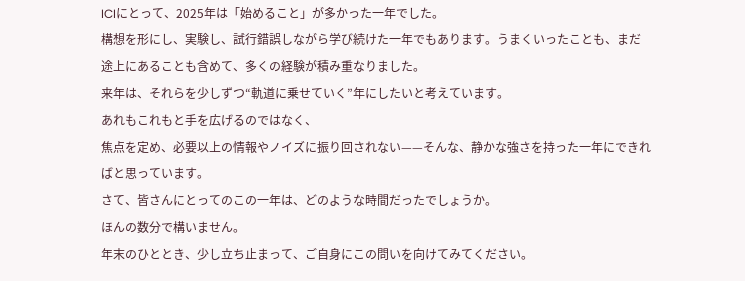ICIにとって、2025年は「始めること」が多かった一年でした。
構想を形にし、実験し、試行錯誤しながら学び続けた一年でもあります。うまくいったことも、まだ途上にあることも含めて、多くの経験が積み重なりました。
来年は、それらを少しずつ“軌道に乗せていく”年にしたいと考えています。
あれもこれもと手を広げるのではなく、
焦点を定め、必要以上の情報やノイズに振り回されない——そんな、静かな強さを持った一年にできればと思っています。
さて、皆さんにとってのこの一年は、どのような時間だったでしょうか。
ほんの数分で構いません。
年末のひととき、少し立ち止まって、ご自身にこの問いを向けてみてください。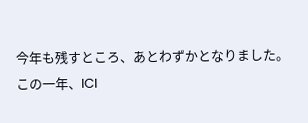今年も残すところ、あとわずかとなりました。
この一年、ICI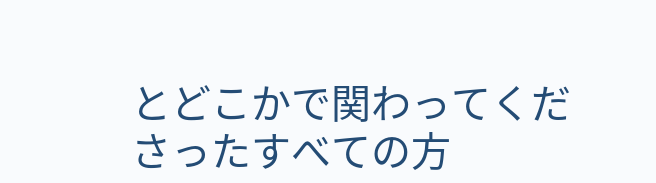とどこかで関わってくださったすべての方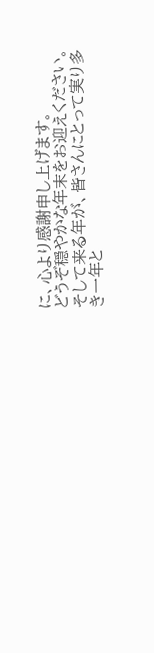に、心より感謝申し上げます。
どうぞ穏やかな年末をお迎えください。そして来る年が、皆さんにとって実り多き一年と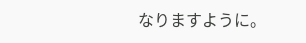なりますように。